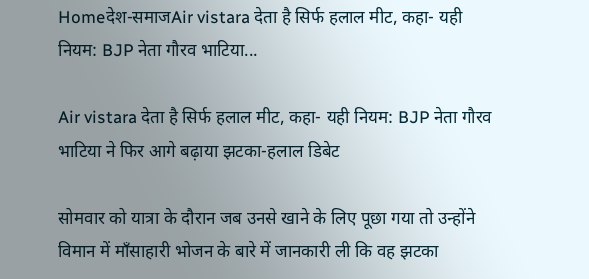Homeदेश-समाजAir vistara देता है सिर्फ हलाल मीट, कहा- यही नियम: BJP नेता गौरव भाटिया...

Air vistara देता है सिर्फ हलाल मीट, कहा- यही नियम: BJP नेता गौरव भाटिया ने फिर आगे बढ़ाया झटका-हलाल डिबेट

सोमवार को यात्रा के दौरान जब उनसे खाने के लिए पूछा गया तो उन्होंने विमान में माँसाहारी भोजन के बारे में जानकारी ली कि वह झटका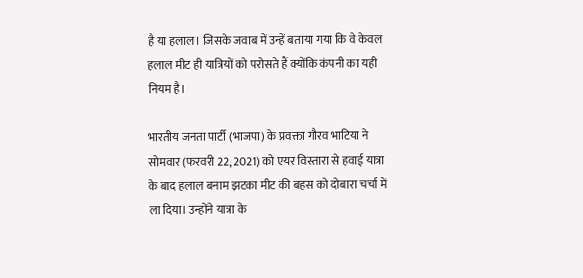है या हलाल। जिसके जवाब में उन्हें बताया गया कि वे केवल हलाल मीट ही यात्रियों को परोसते हैं क्योंकि कंपनी का यही नियम है।

भारतीय जनता पार्टी (भाजपा) के प्रवक्ता गौरव भाटिया ने सोमवार (फरवरी 22, 2021) को एयर विस्तारा से हवाई यात्रा के बाद हलाल बनाम झटका मीट की बहस को दोबारा चर्चा में ला दिया। उन्होंने यात्रा के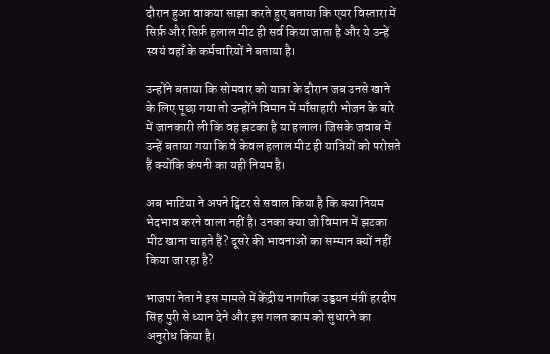दौरान हुआ वाकया साझा करते हुए बताया कि एयर विस्तारा में सिर्फ़ और सिर्फ़ हलाल मीट ही सर्व किया जाता है और ये उन्हें स्वयं वहाँ के कर्मचारियों ने बताया है।

उन्होंने बताया कि सोमवार को यात्रा के दौरान जब उनसे खाने के लिए पूछा गया तो उन्होंने विमान में माँसाहारी भोजन के बारे में जानकारी ली कि वह झटका है या हलाल। जिसके जवाब में उन्हें बताया गया कि वे केवल हलाल मीट ही यात्रियों को परोसते हैं क्योंकि कंपनी का यही नियम है।

अब भाटिया ने अपने ट्विटर से सवाल किया है कि क्या नियम भेदभाव करने वाला नहीं है। उनका क्या जो विमान में झटका मीट खाना चाहते हैं? दूसरे की भावनाओं का सम्मान क्यों नहीं किया जा रहा है?

भाजपा नेता ने इस मामले में केंद्रीय नागरिक उड्डयन मंत्री हरदीप सिंह पुरी से ध्यान देने और इस गलत काम को सुधारने का अनुरोध किया है।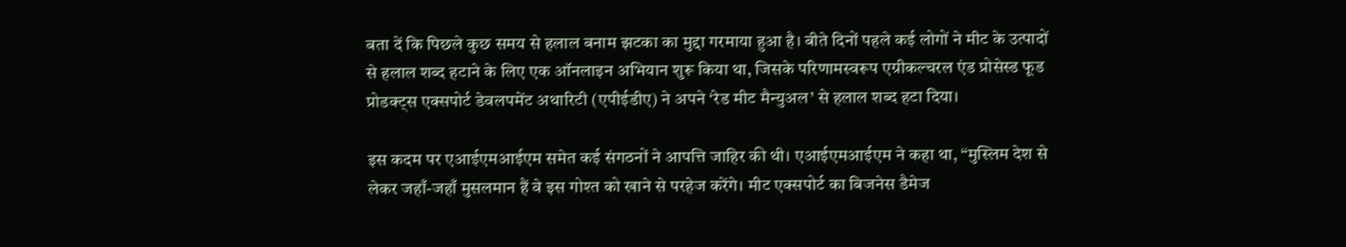बता दें कि पिछले कुछ समय से हलाल बनाम झटका का मुद्दा गरमाया हुआ है। बीते दिनों पहले कई लोगों ने मीट के उत्पादों से हलाल शब्द हटाने के लिए एक ऑनलाइन अभियान शुरू किया था, जिसके परिणामस्वरूप एग्रीकल्चरल एंड प्रोसेस्ड फूड प्रोडक्ट्स एक्सपोर्ट डेवलपमेंट अथारिटी (एपीईडीए) ने अपने ‘रेड मीट मैन्युअल’ से हलाल शब्द हटा दिया।

इस कदम पर एआईएमआईएम समेत कई संगठनों ने आपत्ति जाहिर की थी। एआईएमआईएम ने कहा था, “मुस्लिम देश से लेकर जहाँ-जहाँ मुसलमान हैं वे इस गोश्त को खाने से परहेज करेंगे। मीट एक्सपोर्ट का बिजनेस डैमेज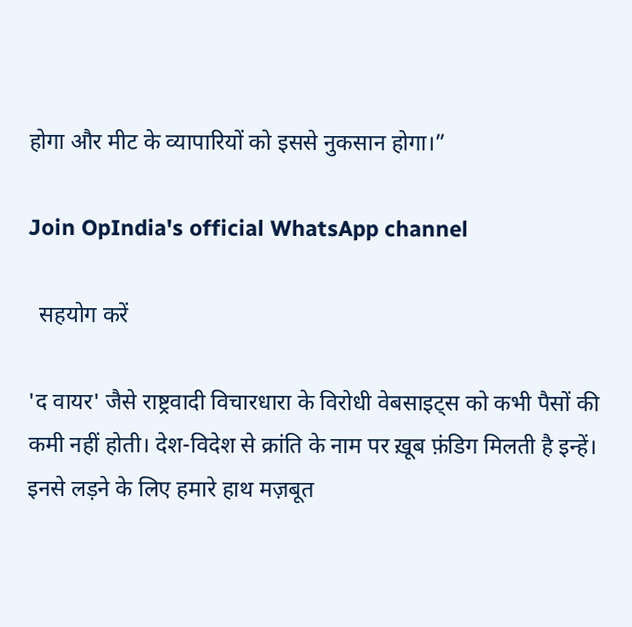होगा और मीट के व्यापारियों को इससे नुकसान होगा।”

Join OpIndia's official WhatsApp channel

  सहयोग करें

'द वायर' जैसे राष्ट्रवादी विचारधारा के विरोधी वेबसाइट्स को कभी पैसों की कमी नहीं होती। देश-विदेश से क्रांति के नाम पर ख़ूब फ़ंडिग मिलती है इन्हें। इनसे लड़ने के लिए हमारे हाथ मज़बूत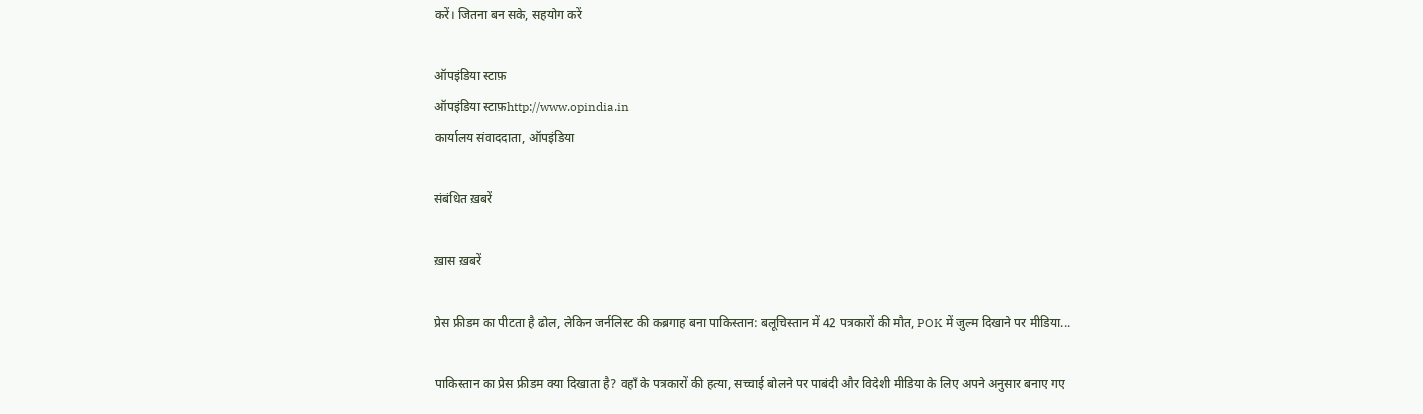करें। जितना बन सके, सहयोग करें

ऑपइंडिया स्टाफ़
ऑपइंडिया स्टाफ़http://www.opindia.in
कार्यालय संवाददाता, ऑपइंडिया

संबंधित ख़बरें

ख़ास ख़बरें

प्रेस फ्रीडम का पीटता है ढोल, लेकिन जर्नलिस्ट की कब्रगाह बना पाकिस्तान: बलूचिस्तान में 42 पत्रकारों की मौत, POK में जुल्म दिखाने पर मीडिया...

पाकिस्तान का प्रेस फ्रीडम क्या दिखाता है? वहाँ के पत्रकारों की हत्या, सच्चाई बोलने पर पाबंदी और विदेशी मीडिया के लिए अपने अनुसार बनाए गए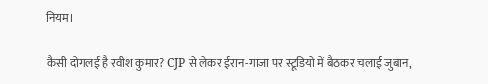नियम।

कैसी दोगलई है रवीश कुमार? CJP से लेकर ईरान-गाजा पर स्टूडियो में बैठकर चलाई जुबान,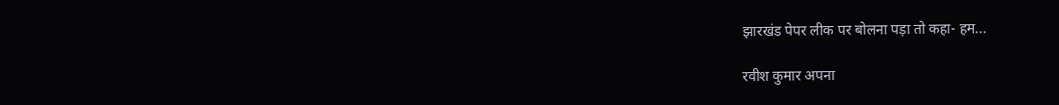झारखंड पेपर लीक पर बोलना पड़ा तो कहा- हम...

रवीश कुमार अपना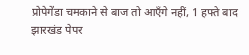प्रोपेगेंडा चमकाने से बाज तो आएँगे नहीं, 1 हफ्ते बाद झारखंड पेपर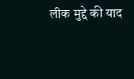लीक मुद्दे की याद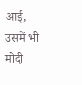आई, उसमें भी मोदी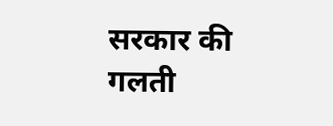सरकार की गलती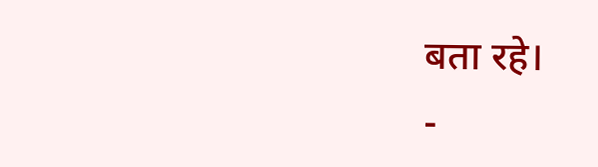बता रहे।
-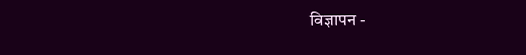विज्ञापन -